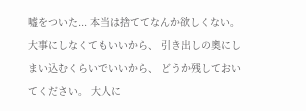嘘をついた... 本当は捨ててなんか欲しくない。 大事にしなくてもいいから、 引き出しの奧にしまい込むくらいでいいから、 どうか残しておいてください。 大人に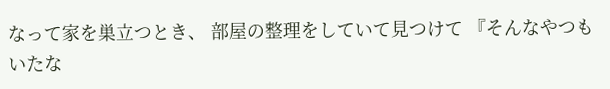なって家を巣立つとき、 部屋の整理をしていて見つけて 『そんなやつもいたな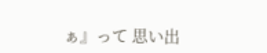ぁ』って 思い出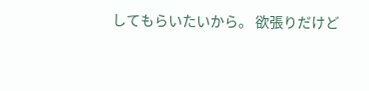してもらいたいから。 欲張りだけど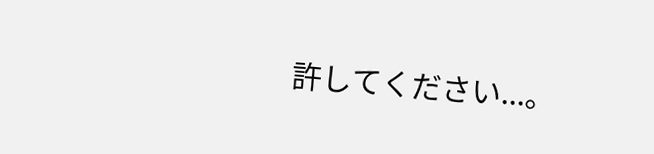許してください...。